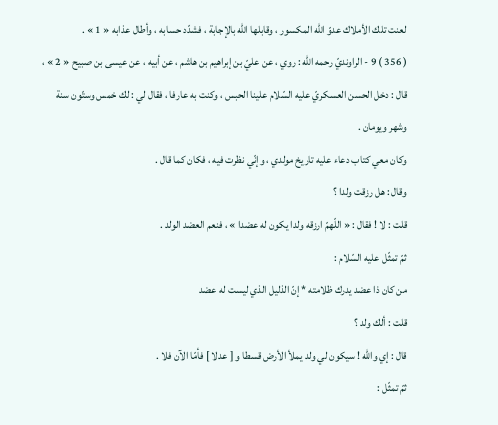لعنت تلك الأملاك عدوّ اللّه المكسور ، وقابلها اللّه بالإجابة ، فشدّد حسابه ، وأطال عذابه « 1 » .
( 356 ) 9 - الراونديّ رحمه اللّه : روي ، عن عليّ بن إبراهيم بن هاشم ، عن أبيه ، عن عيسى بن صبيح « 2 » ، قال : دخل الحسن العسكريّ عليه السّلام علينا الحبس ، وكنت به عارفا ، فقال لي : لك خمس وستّون سنة وشهر ويومان .
وكان معي كتاب دعاء عليه تاريخ مولدي ، وإنّي نظرت فيه ، فكان كما قال .
وقال : هل رزقت ولدا ؟
قلت : لا ! فقال : « اللّهمّ ارزقه ولدا يكون له عضدا » ، فنعم العضد الولد .
ثمّ تمثّل عليه السّلام :
من كان ذا عضد يدرك ظلامته * إنّ الذليل الذي ليست له عضد
قلت : ألك ولد ؟
قال : إي واللّه ! سيكون لي ولد يملأ الأرض قسطا و [ عدلا ] فأمّا الآن فلا .
ثمّ تمثّل :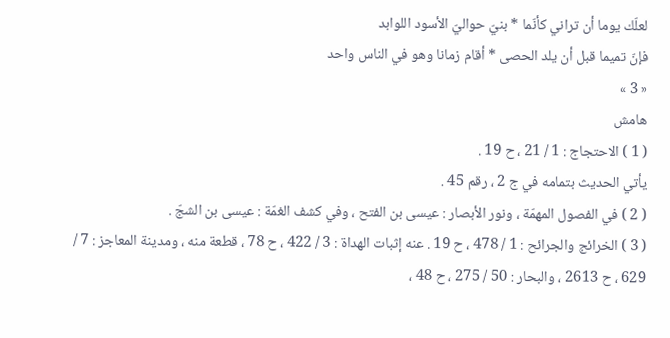لعلّك يوما أن تراني كأنّما * بنيّ حواليّ الأسود اللوابد
فإنّ تميما قبل أن يلد الحصى * أقام زمانا وهو في الناس واحد
« 3 »
هامش
( 1 ) الاحتجاج : 1 / 21 ، ح 19 .
يأتي الحديث بتمامه في ج 2 ، رقم 45 .
( 2 ) في الفصول المهمّة ، ونور الأبصار : عيسى بن الفتح ، وفي كشف الغمّة : عيسى بن الشجّ .
( 3 ) الخرائج والجرائح : 1 / 478 ، ح 19 . عنه إثبات الهداة : 3 / 422 ، ح 78 ، قطعة منه ، ومدينة المعاجز : 7 / 629 ، ح 2613 ، والبحار : 50 / 275 ، ح 48 ،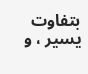بتفاوت يسير ، و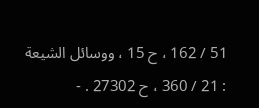51 / 162 ، ح 15 ، ووسائل الشيعة : 21 / 360 ، ح 27302 . -